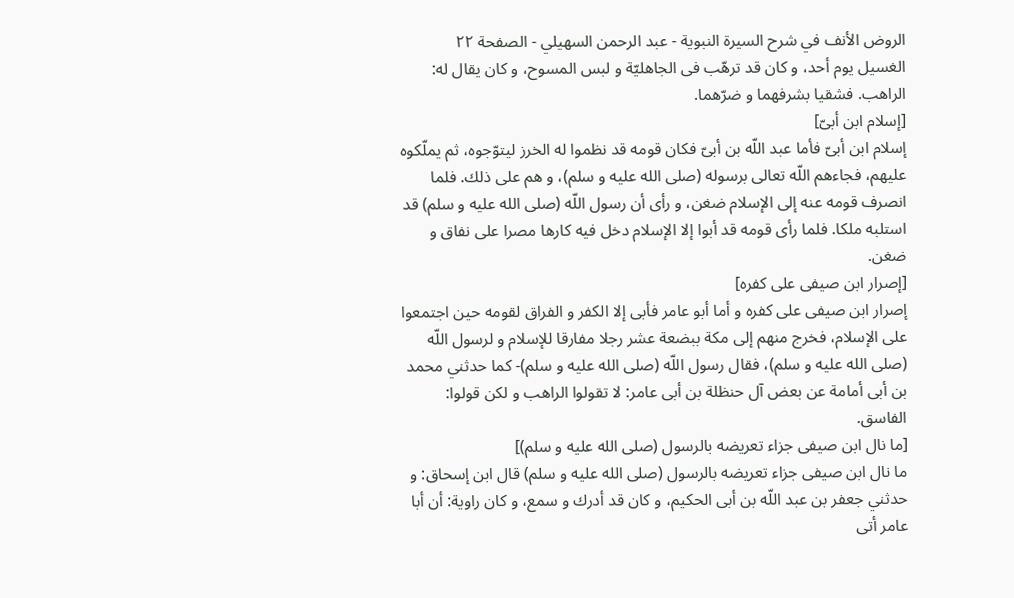الروض الأنف في شرح السيرة النبوية - عبد الرحمن السهيلي - الصفحة ٢٢
الغسيل يوم أحد، و كان قد ترهّب فى الجاهليّة و لبس المسوح، و كان يقال له: الراهب. فشقيا بشرفهما و ضرّهما.
[إسلام ابن أبىّ]
إسلام ابن أبىّ فأما عبد اللّه بن أبىّ فكان قومه قد نظموا له الخرز ليتوّجوه، ثم يملّكوه عليهم، فجاءهم اللّه تعالى برسوله (صلى الله عليه و سلم)، و هم على ذلك. فلما انصرف قومه عنه إلى الإسلام ضغن، و رأى أن رسول اللّه (صلى الله عليه و سلم) قد استلبه ملكا. فلما رأى قومه قد أبوا إلا الإسلام دخل فيه كارها مصرا على نفاق و ضغن.
[إصرار ابن صيفى على كفره]
إصرار ابن صيفى على كفره و أما أبو عامر فأبى إلا الكفر و الفراق لقومه حين اجتمعوا على الإسلام، فخرج منهم إلى مكة ببضعة عشر رجلا مفارقا للإسلام و لرسول اللّه (صلى الله عليه و سلم)، فقال رسول اللّه (صلى الله عليه و سلم)- كما حدثني محمد بن أبى أمامة عن بعض آل حنظلة بن أبى عامر: لا تقولوا الراهب و لكن قولوا: الفاسق.
[ما نال ابن صيفى جزاء تعريضه بالرسول (صلى الله عليه و سلم)]
ما نال ابن صيفى جزاء تعريضه بالرسول (صلى الله عليه و سلم) قال ابن إسحاق: و حدثني جعفر بن عبد اللّه بن أبى الحكيم، و كان قد أدرك و سمع، و كان راوية: أن أبا عامر أتى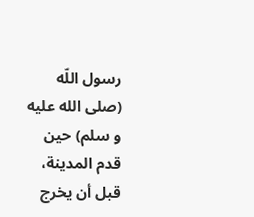رسول اللّه (صلى الله عليه و سلم) حين قدم المدينة، قبل أن يخرج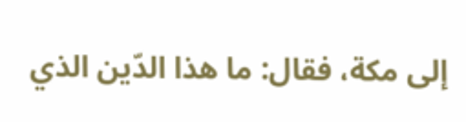إلى مكة، فقال: ما هذا الدّين الذي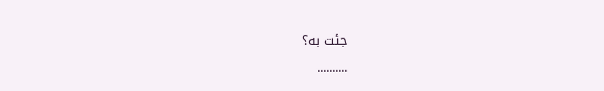جئت به؟
..........